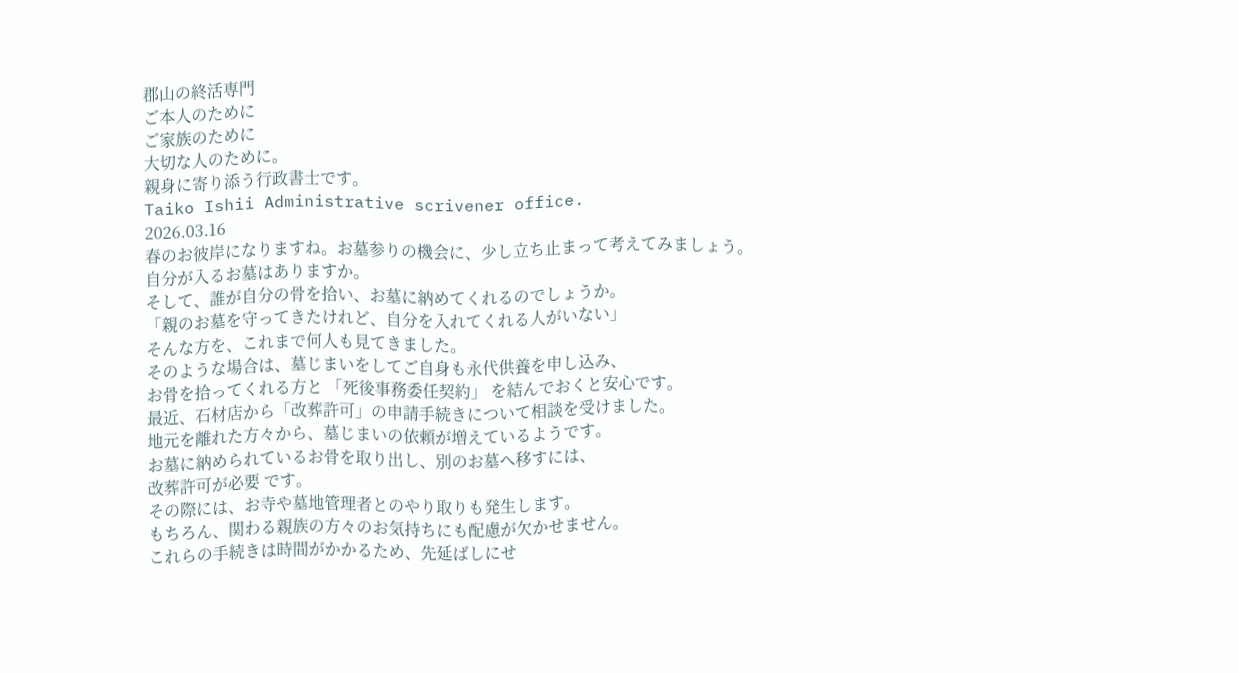郡山の終活専門
ご本人のために
ご家族のために
大切な人のために。
親身に寄り添う行政書士です。
Taiko Ishii Administrative scrivener office.
2026.03.16
春のお彼岸になりますね。お墓参りの機会に、少し立ち止まって考えてみましょう。
自分が入るお墓はありますか。
そして、誰が自分の骨を拾い、お墓に納めてくれるのでしょうか。
「親のお墓を守ってきたけれど、自分を入れてくれる人がいない」
そんな方を、これまで何人も見てきました。
そのような場合は、墓じまいをしてご自身も永代供養を申し込み、
お骨を拾ってくれる方と 「死後事務委任契約」 を結んでおくと安心です。
最近、石材店から「改葬許可」の申請手続きについて相談を受けました。
地元を離れた方々から、墓じまいの依頼が増えているようです。
お墓に納められているお骨を取り出し、別のお墓へ移すには、
改葬許可が必要 です。
その際には、お寺や墓地管理者とのやり取りも発生します。
もちろん、関わる親族の方々のお気持ちにも配慮が欠かせません。
これらの手続きは時間がかかるため、先延ばしにせ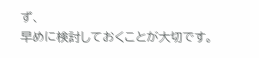ず、
早めに検討しておくことが大切です。